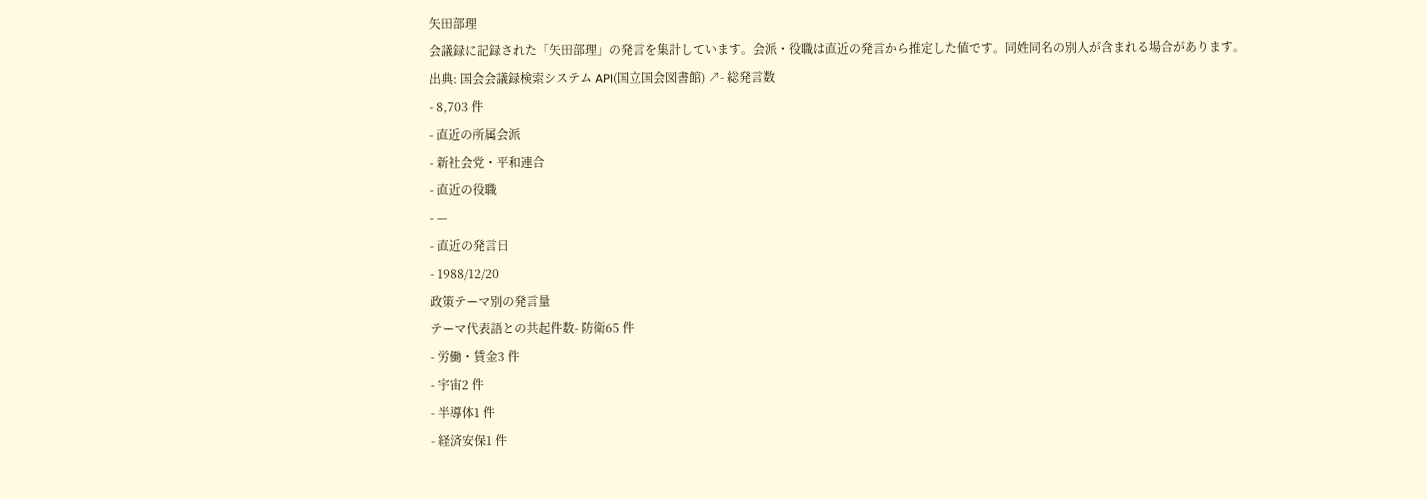矢田部理
会議録に記録された「矢田部理」の発言を集計しています。会派・役職は直近の発言から推定した値です。同姓同名の別人が含まれる場合があります。
出典: 国会会議録検索システム API(国立国会図書館) ↗- 総発言数
- 8,703 件
- 直近の所属会派
- 新社会党・平和連合
- 直近の役職
- —
- 直近の発言日
- 1988/12/20
政策テーマ別の発言量
テーマ代表語との共起件数- 防衛65 件
- 労働・賃金3 件
- 宇宙2 件
- 半導体1 件
- 経済安保1 件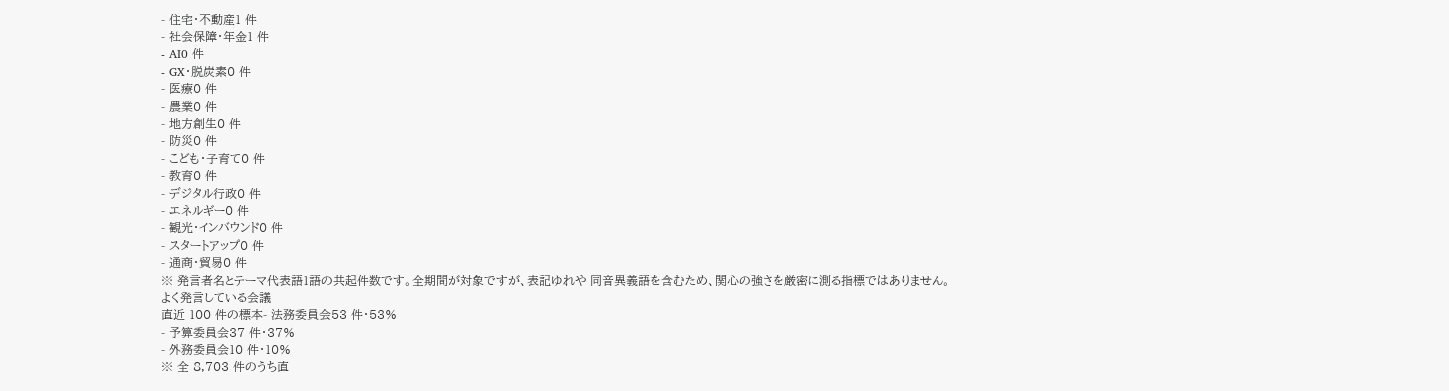- 住宅・不動産1 件
- 社会保障・年金1 件
- AI0 件
- GX・脱炭素0 件
- 医療0 件
- 農業0 件
- 地方創生0 件
- 防災0 件
- こども・子育て0 件
- 教育0 件
- デジタル行政0 件
- エネルギー0 件
- 観光・インバウンド0 件
- スタートアップ0 件
- 通商・貿易0 件
※ 発言者名とテーマ代表語1語の共起件数です。全期間が対象ですが、表記ゆれや 同音異義語を含むため、関心の強さを厳密に測る指標ではありません。
よく発言している会議
直近 100 件の標本- 法務委員会53 件・53%
- 予算委員会37 件・37%
- 外務委員会10 件・10%
※ 全 8,703 件のうち直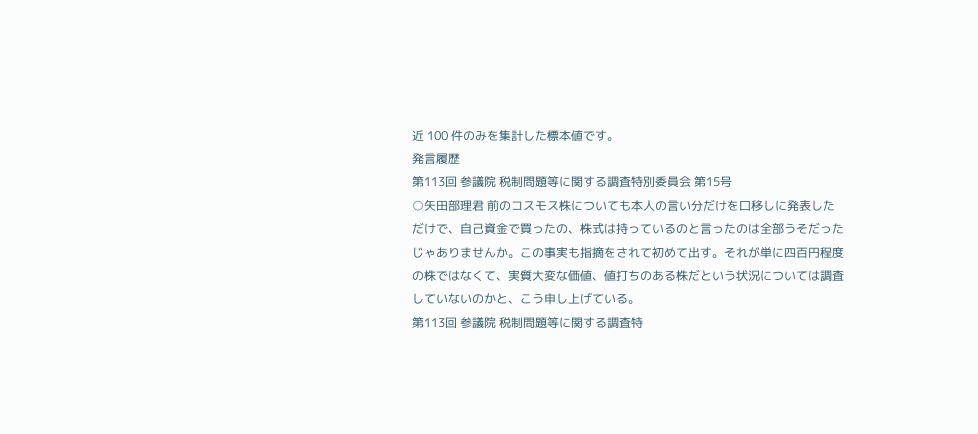近 100 件のみを集計した標本値です。
発言履歴
第113回 参議院 税制問題等に関する調査特別委員会 第15号
○矢田部理君 前のコスモス株についても本人の言い分だけを口移しに発表しただけで、自己資金で買ったの、株式は持っているのと言ったのは全部うそだったじゃありませんか。この事実も指摘をされて初めて出す。それが単に四百円程度の株ではなくて、実質大変な価値、値打ちのある株だという状況については調査していないのかと、こう申し上げている。
第113回 参議院 税制問題等に関する調査特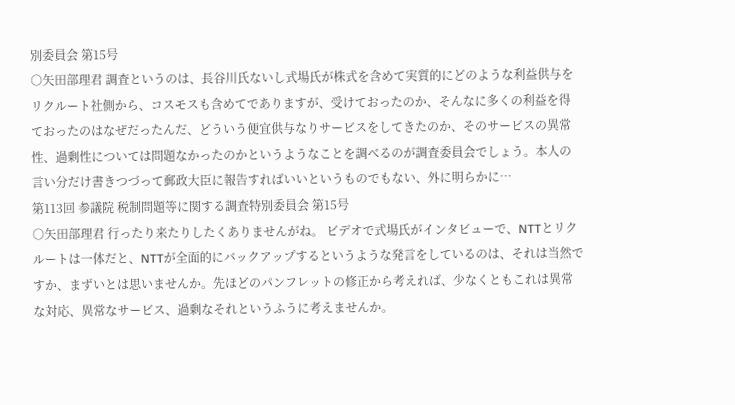別委員会 第15号
○矢田部理君 調査というのは、長谷川氏ないし式場氏が株式を含めて実質的にどのような利益供与をリクルート社側から、コスモスも含めてでありますが、受けておったのか、そんなに多くの利益を得ておったのはなぜだったんだ、どういう便宜供与なりサービスをしてきたのか、そのサービスの異常性、過剰性については問題なかったのかというようなことを調べるのが調査委員会でしょう。本人の言い分だけ書きつづって郵政大臣に報告すればいいというものでもない、外に明らかに…
第113回 参議院 税制問題等に関する調査特別委員会 第15号
○矢田部理君 行ったり来たりしたくありませんがね。 ビデオで式場氏がインタビューで、NTTとリクルートは一体だと、NTTが全面的にバックアップするというような発言をしているのは、それは当然ですか、まずいとは思いませんか。先ほどのパンフレットの修正から考えれば、少なくともこれは異常な対応、異常なサービス、過剰なそれというふうに考えませんか。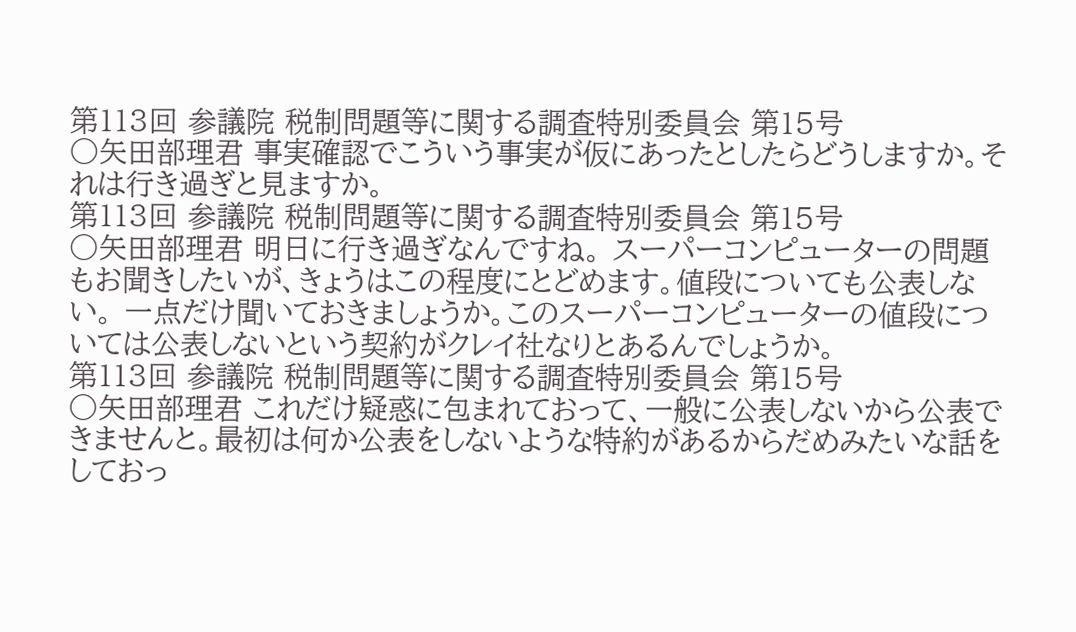第113回 参議院 税制問題等に関する調査特別委員会 第15号
○矢田部理君 事実確認でこういう事実が仮にあったとしたらどうしますか。それは行き過ぎと見ますか。
第113回 参議院 税制問題等に関する調査特別委員会 第15号
○矢田部理君 明日に行き過ぎなんですね。 スーパーコンピューターの問題もお聞きしたいが、きょうはこの程度にとどめます。値段についても公表しない。 一点だけ聞いておきましょうか。このスーパーコンピューターの値段については公表しないという契約がクレイ社なりとあるんでしょうか。
第113回 参議院 税制問題等に関する調査特別委員会 第15号
○矢田部理君 これだけ疑惑に包まれておって、一般に公表しないから公表できませんと。最初は何か公表をしないような特約があるからだめみたいな話をしておっ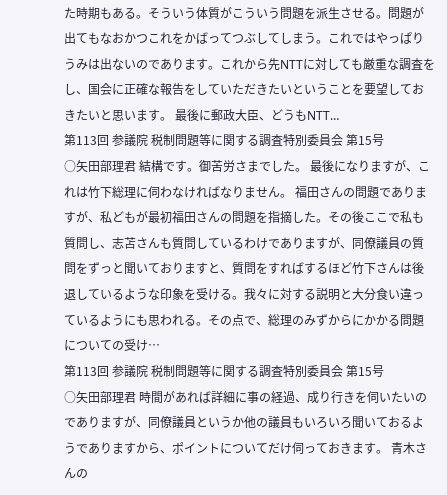た時期もある。そういう体質がこういう問題を派生させる。問題が出てもなおかつこれをかばってつぶしてしまう。これではやっぱりうみは出ないのであります。これから先NTTに対しても厳重な調査をし、国会に正確な報告をしていただきたいということを要望しておきたいと思います。 最後に郵政大臣、どうもNTT…
第113回 参議院 税制問題等に関する調査特別委員会 第15号
○矢田部理君 結構です。御苦労さまでした。 最後になりますが、これは竹下総理に伺わなければなりません。 福田さんの問題でありますが、私どもが最初福田さんの問題を指摘した。その後ここで私も質問し、志苫さんも質問しているわけでありますが、同僚議員の質問をずっと聞いておりますと、質問をすればするほど竹下さんは後退しているような印象を受ける。我々に対する説明と大分食い違っているようにも思われる。その点で、総理のみずからにかかる問題についての受け…
第113回 参議院 税制問題等に関する調査特別委員会 第15号
○矢田部理君 時間があれば詳細に事の経過、成り行きを伺いたいのでありますが、同僚議員というか他の議員もいろいろ聞いておるようでありますから、ポイントについてだけ伺っておきます。 青木さんの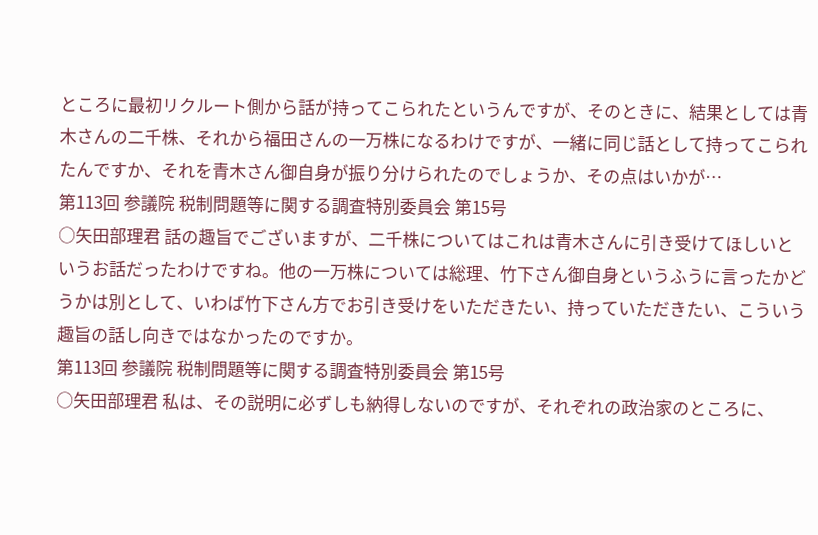ところに最初リクルート側から話が持ってこられたというんですが、そのときに、結果としては青木さんの二千株、それから福田さんの一万株になるわけですが、一緒に同じ話として持ってこられたんですか、それを青木さん御自身が振り分けられたのでしょうか、その点はいかが…
第113回 参議院 税制問題等に関する調査特別委員会 第15号
○矢田部理君 話の趣旨でございますが、二千株についてはこれは青木さんに引き受けてほしいというお話だったわけですね。他の一万株については総理、竹下さん御自身というふうに言ったかどうかは別として、いわば竹下さん方でお引き受けをいただきたい、持っていただきたい、こういう趣旨の話し向きではなかったのですか。
第113回 参議院 税制問題等に関する調査特別委員会 第15号
○矢田部理君 私は、その説明に必ずしも納得しないのですが、それぞれの政治家のところに、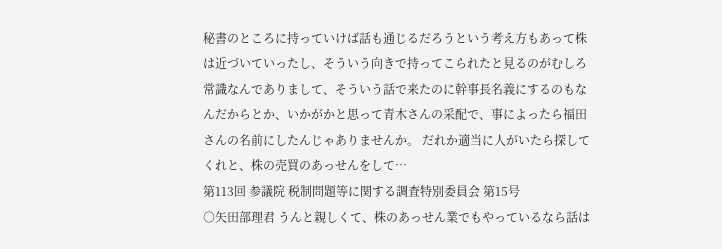秘書のところに持っていけば話も通じるだろうという考え方もあって株は近づいていったし、そういう向きで持ってこられたと見るのがむしろ常識なんでありまして、そういう話で来たのに幹事長名義にするのもなんだからとか、いかがかと思って青木さんの采配で、事によったら福田さんの名前にしたんじゃありませんか。 だれか適当に人がいたら探してくれと、株の売買のあっせんをして…
第113回 参議院 税制問題等に関する調査特別委員会 第15号
○矢田部理君 うんと親しくて、株のあっせん業でもやっているなら話は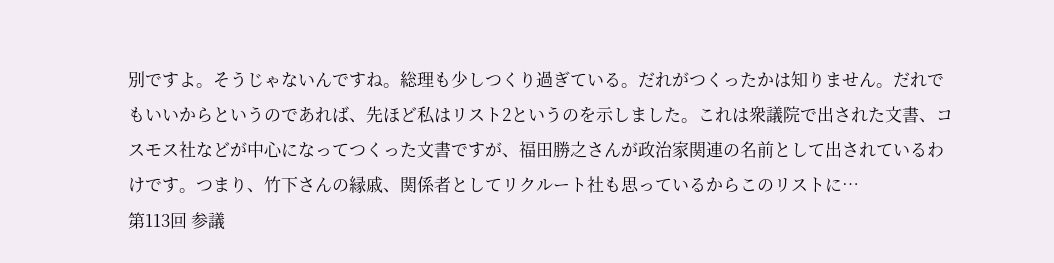別ですよ。そうじゃないんですね。総理も少しつくり過ぎている。だれがつくったかは知りません。だれでもいいからというのであれば、先ほど私はリスト2というのを示しました。これは衆議院で出された文書、コスモス社などが中心になってつくった文書ですが、福田勝之さんが政治家関連の名前として出されているわけです。つまり、竹下さんの縁戚、関係者としてリクルート社も思っているからこのリストに…
第113回 参議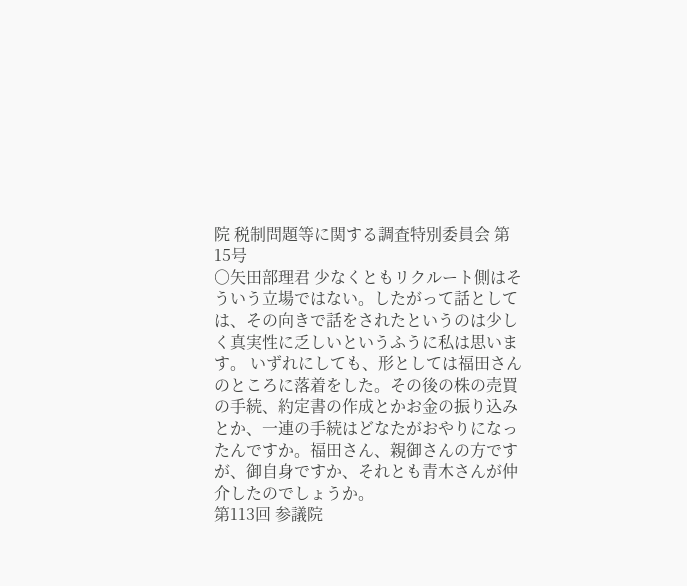院 税制問題等に関する調査特別委員会 第15号
○矢田部理君 少なくともリクルート側はそういう立場ではない。したがって話としては、その向きで話をされたというのは少しく真実性に乏しいというふうに私は思います。 いずれにしても、形としては福田さんのところに落着をした。その後の株の売買の手続、約定書の作成とかお金の振り込みとか、一連の手続はどなたがおやりになったんですか。福田さん、親御さんの方ですが、御自身ですか、それとも青木さんが仲介したのでしょうか。
第113回 参議院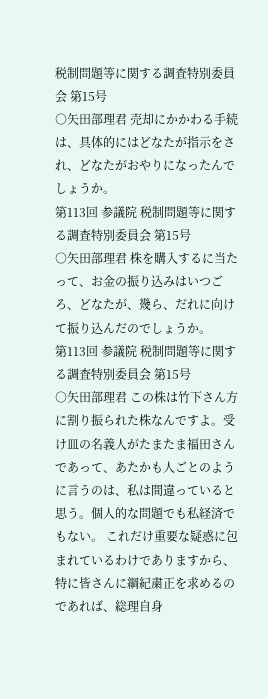税制問題等に関する調査特別委員会 第15号
○矢田部理君 売却にかかわる手続は、具体的にはどなたが指示をされ、どなたがおやりになったんでしょうか。
第113回 参議院 税制問題等に関する調査特別委員会 第15号
○矢田部理君 株を購入するに当たって、お金の振り込みはいつごろ、どなたが、幾ら、だれに向けて振り込んだのでしょうか。
第113回 参議院 税制問題等に関する調査特別委員会 第15号
○矢田部理君 この株は竹下さん方に割り振られた株なんですよ。受け皿の名義人がたまたま福田さんであって、あたかも人ごとのように言うのは、私は間違っていると思う。個人的な問題でも私経済でもない。 これだけ重要な疑惑に包まれているわけでありますから、特に皆さんに綱紀粛正を求めるのであれば、総理自身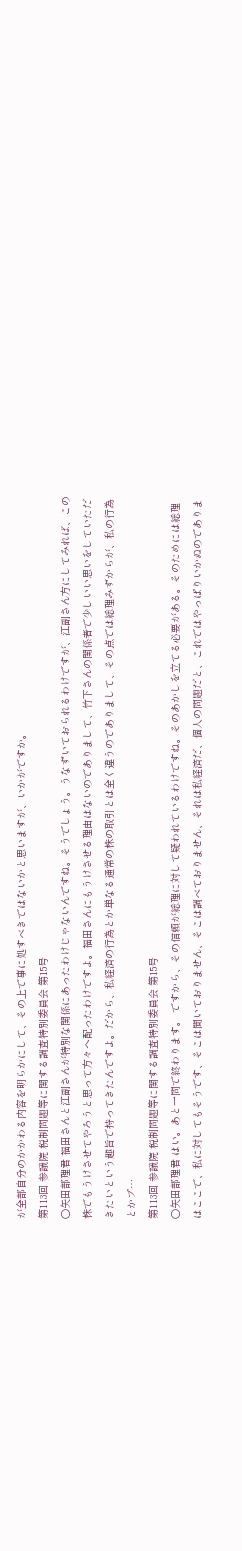が全部自分のかかわる内容を明らかにして、その上で事に処すべきではないかと思いますが、いかがですか。
第113回 参議院 税制問題等に関する調査特別委員会 第15号
○矢田部理君 福田さんと江副さんが特別な関係にあったわけじゃないんですね。そうでしょう。うなずいておられるわけですが、江副さん方にしてみれば、この株でもうけさせてやろうと思って方々へ配ったわけですよ。福田さんにもうけさせる理由はないのでありまして、竹下さんの関係者で少しいい思いをしていただきたいという趣旨で持ってきたんですよ。だから、私経済の行為とか単なる通常の株の取引とは全く違うのでありまして、その点では総理みずからが、私の行為とかプ…
第113回 参議院 税制問題等に関する調査特別委員会 第15号
○矢田部理君 はい。あと一問で終わります。 ですから、その信頼が総理に対して疑われているわけですね。そのあかしを立てる必要がある。そのためには総理はここで、私に対してもそうです、そこは聞いておりません、そこは調べておりません、それは私経済だ、個人の問題だと、これではやっぱりいかぬのでありま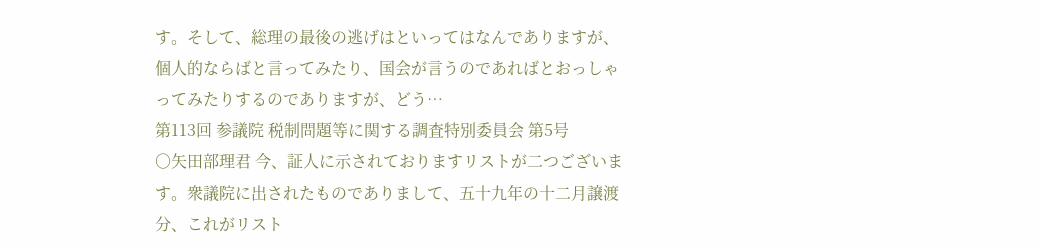す。そして、総理の最後の逃げはといってはなんでありますが、個人的ならばと言ってみたり、国会が言うのであればとおっしゃってみたりするのでありますが、どう…
第113回 参議院 税制問題等に関する調査特別委員会 第5号
○矢田部理君 今、証人に示されておりますリストが二つございます。衆議院に出されたものでありまして、五十九年の十二月譲渡分、これがリスト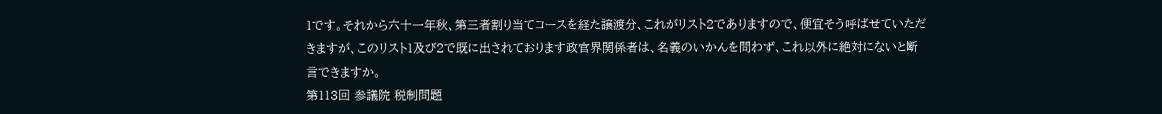1です。それから六十一年秋、第三者割り当てコースを経た譲渡分、これがリスト2でありますので、便宜そう呼ばせていただきますが、このリスト1及び2で既に出されております政官界関係者は、名義のいかんを問わず、これ以外に絶対にないと断言できますか。
第113回 参議院 税制問題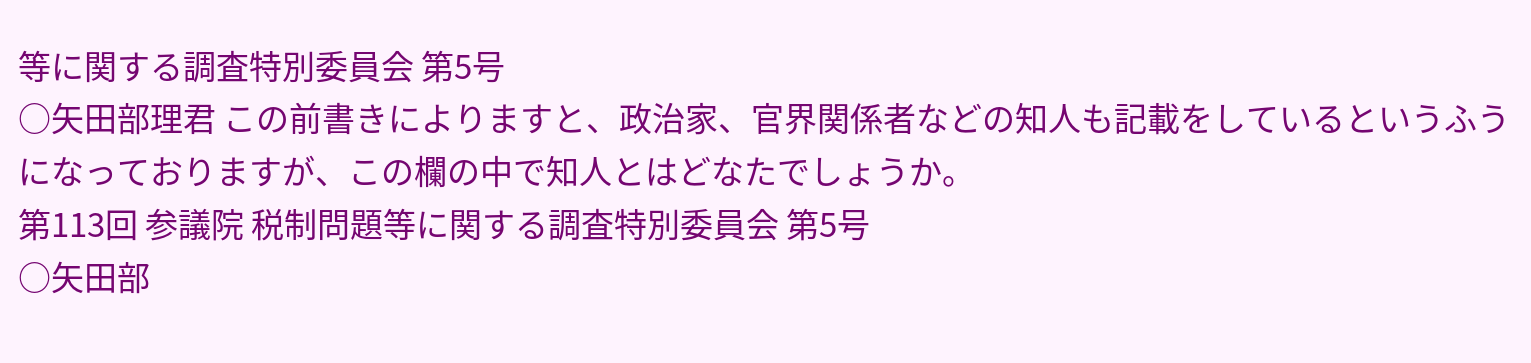等に関する調査特別委員会 第5号
○矢田部理君 この前書きによりますと、政治家、官界関係者などの知人も記載をしているというふうになっておりますが、この欄の中で知人とはどなたでしょうか。
第113回 参議院 税制問題等に関する調査特別委員会 第5号
○矢田部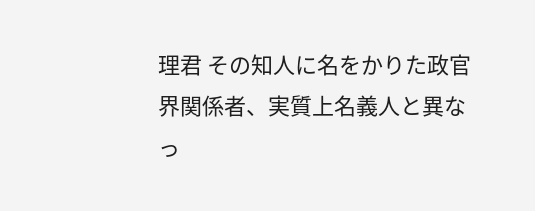理君 その知人に名をかりた政官界関係者、実質上名義人と異なっ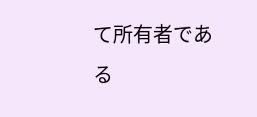て所有者である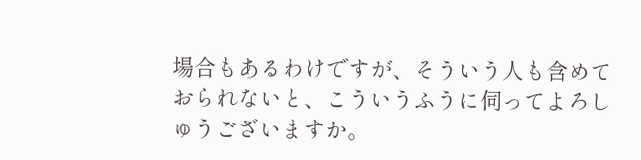場合もあるわけですが、そういう人も含めておられないと、こういうふうに伺ってよろしゅうございますか。